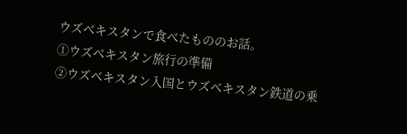ウズベキスタンで食べたもののお話。
①ウズベキスタン旅行の準備
②ウズベキスタン入国とウズベキスタン鉄道の乗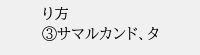り方
③サマルカンド、タ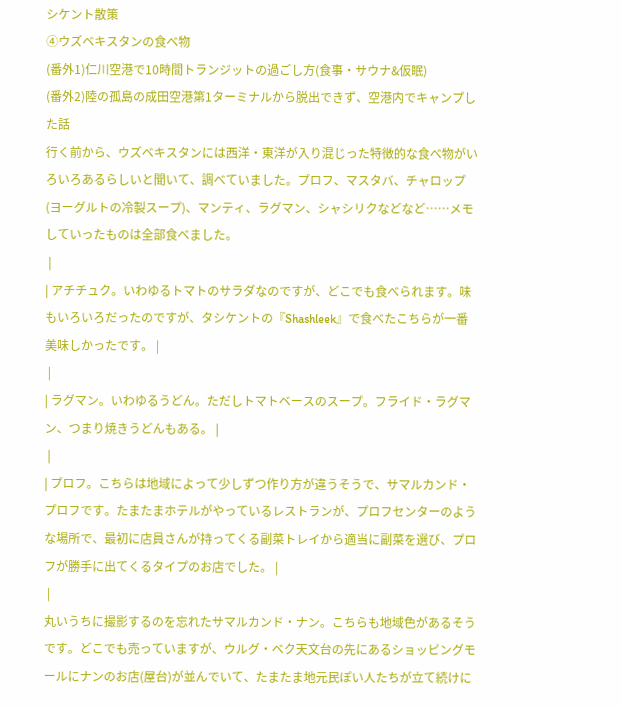シケント散策
④ウズベキスタンの食べ物
(番外1)仁川空港で10時間トランジットの過ごし方(食事・サウナ&仮眠)
(番外2)陸の孤島の成田空港第1ターミナルから脱出できず、空港内でキャンプした話
行く前から、ウズベキスタンには西洋・東洋が入り混じった特徴的な食べ物がいろいろあるらしいと聞いて、調べていました。プロフ、マスタバ、チャロップ(ヨーグルトの冷製スープ)、マンティ、ラグマン、シャシリクなどなど……メモしていったものは全部食べました。
 |
| アチチュク。いわゆるトマトのサラダなのですが、どこでも食べられます。味もいろいろだったのですが、タシケントの『Shashleek』で食べたこちらが一番美味しかったです。 |
 |
| ラグマン。いわゆるうどん。ただしトマトベースのスープ。フライド・ラグマン、つまり焼きうどんもある。 |
 |
| プロフ。こちらは地域によって少しずつ作り方が違うそうで、サマルカンド・プロフです。たまたまホテルがやっているレストランが、プロフセンターのような場所で、最初に店員さんが持ってくる副菜トレイから適当に副菜を選び、プロフが勝手に出てくるタイプのお店でした。 |
 |
丸いうちに撮影するのを忘れたサマルカンド・ナン。こちらも地域色があるそうです。どこでも売っていますが、ウルグ・ベク天文台の先にあるショッピングモールにナンのお店(屋台)が並んでいて、たまたま地元民ぽい人たちが立て続けに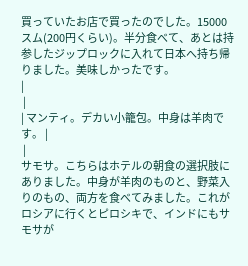買っていたお店で買ったのでした。15000スム(200円くらい)。半分食べて、あとは持参したジップロックに入れて日本へ持ち帰りました。美味しかったです。
|
 |
| マンティ。デカい小籠包。中身は羊肉です。 |
 |
サモサ。こちらはホテルの朝食の選択肢にありました。中身が羊肉のものと、野菜入りのもの、両方を食べてみました。これがロシアに行くとピロシキで、インドにもサモサが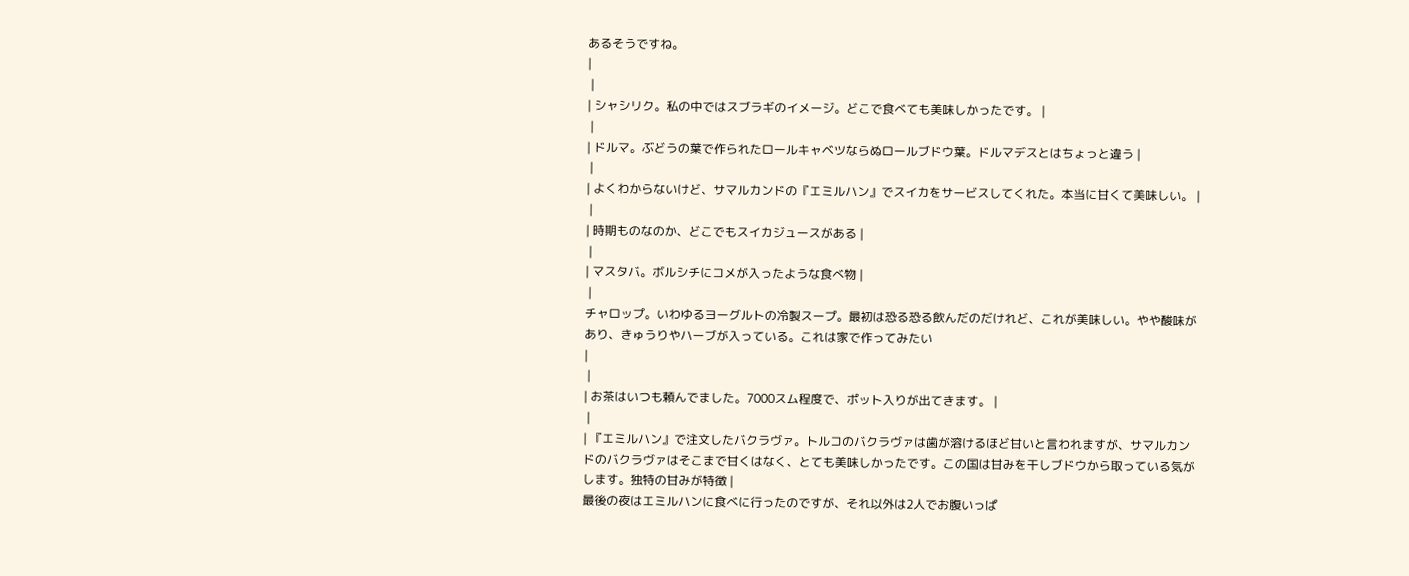あるそうですね。
|
 |
| シャシリク。私の中ではスブラギのイメージ。どこで食べても美味しかったです。 |
 |
| ドルマ。ぶどうの葉で作られたロールキャベツならぬロールブドウ葉。ドルマデスとはちょっと違う |
 |
| よくわからないけど、サマルカンドの『エミルハン』でスイカをサービスしてくれた。本当に甘くて美味しい。 |
 |
| 時期ものなのか、どこでもスイカジュースがある |
 |
| マスタバ。ボルシチにコメが入ったような食べ物 |
 |
チャロップ。いわゆるヨーグルトの冷製スープ。最初は恐る恐る飲んだのだけれど、これが美味しい。やや酸味があり、きゅうりやハーブが入っている。これは家で作ってみたい
|
 |
| お茶はいつも頼んでました。7000スム程度で、ポット入りが出てきます。 |
 |
| 『エミルハン』で注文したバクラヴァ。トルコのバクラヴァは歯が溶けるほど甘いと言われますが、サマルカンドのバクラヴァはそこまで甘くはなく、とても美味しかったです。この国は甘みを干しブドウから取っている気がします。独特の甘みが特徴 |
最後の夜はエミルハンに食べに行ったのですが、それ以外は2人でお腹いっぱ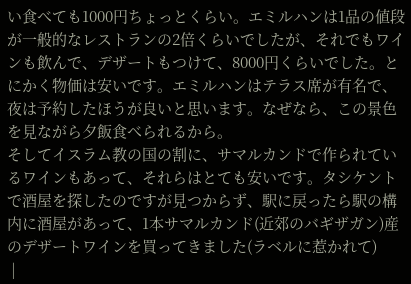い食べても1000円ちょっとくらい。エミルハンは1品の値段が一般的なレストランの2倍くらいでしたが、それでもワインも飲んで、デザートもつけて、8000円くらいでした。とにかく物価は安いです。エミルハンはテラス席が有名で、夜は予約したほうが良いと思います。なぜなら、この景色を見ながら夕飯食べられるから。
そしてイスラム教の国の割に、サマルカンドで作られているワインもあって、それらはとても安いです。タシケントで酒屋を探したのですが見つからず、駅に戻ったら駅の構内に酒屋があって、1本サマルカンド(近郊のバギザガン)産のデザートワインを買ってきました(ラベルに惹かれて)
 |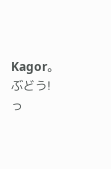Kagor。ぶどう!っ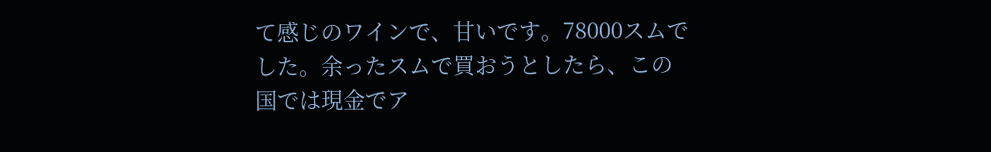て感じのワインで、甘いです。78000スムでした。余ったスムで買おうとしたら、この国では現金でア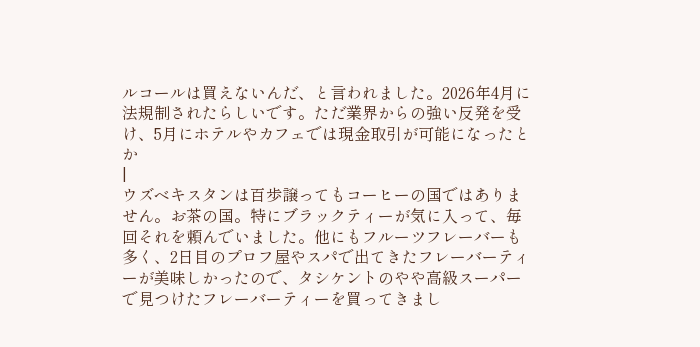ルコールは買えないんだ、と言われました。2026年4月に法規制されたらしいです。ただ業界からの強い反発を受け、5月にホテルやカフェでは現金取引が可能になったとか
|
ウズベキスタンは百歩譲ってもコーヒーの国ではありません。お茶の国。特にブラックティーが気に入って、毎回それを頼んでいました。他にもフルーツフレーバーも多く、2日目のプロフ屋やスパで出てきたフレーバーティーが美味しかったので、タシケントのやや高級スーパーで見つけたフレーバーティーを買ってきまし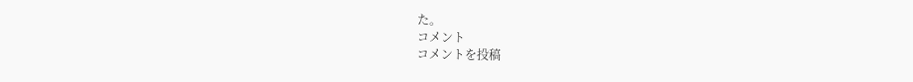た。
コメント
コメントを投稿